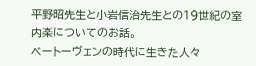平野昭先生と小岩信治先生との19世紀の室内楽についてのお話。
ベートーヴェンの時代に生きた人々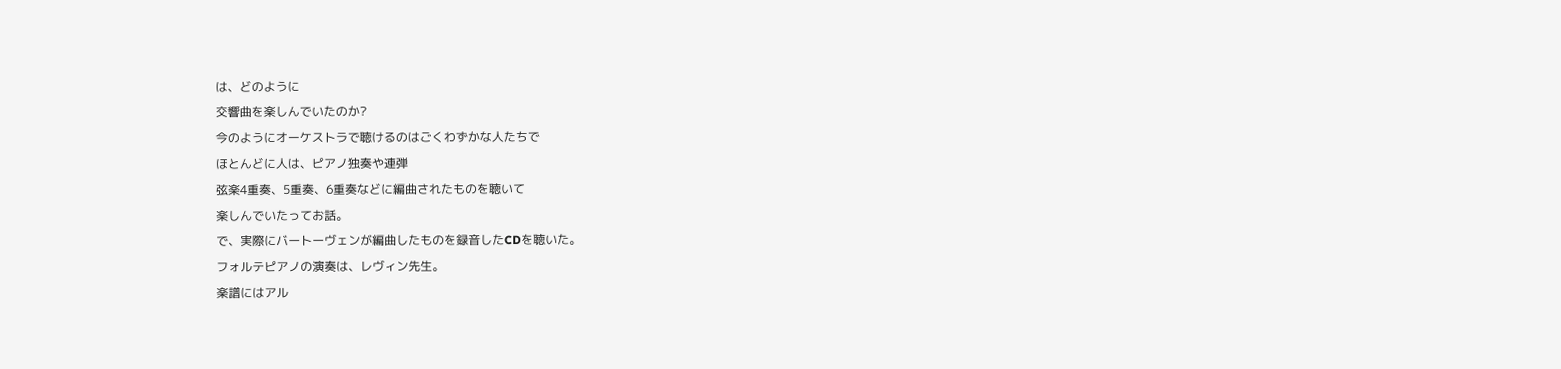は、どのように
交響曲を楽しんでいたのか?
今のようにオーケストラで聴けるのはごくわずかな人たちで
ほとんどに人は、ピアノ独奏や連弾
弦楽4重奏、5重奏、6重奏などに編曲されたものを聴いて
楽しんでいたってお話。
で、実際にバートーヴェンが編曲したものを録音したCDを聴いた。
フォルテピアノの演奏は、レヴィン先生。
楽譜にはアル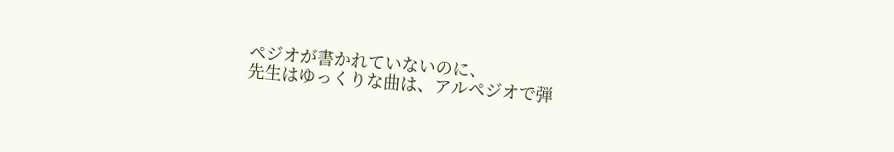ペジオが書かれていないのに、
先生はゆっくりな曲は、アルペジオで弾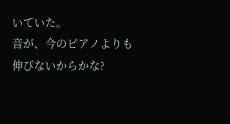いていた。
音が、今のピアノよりも伸びないからかな?